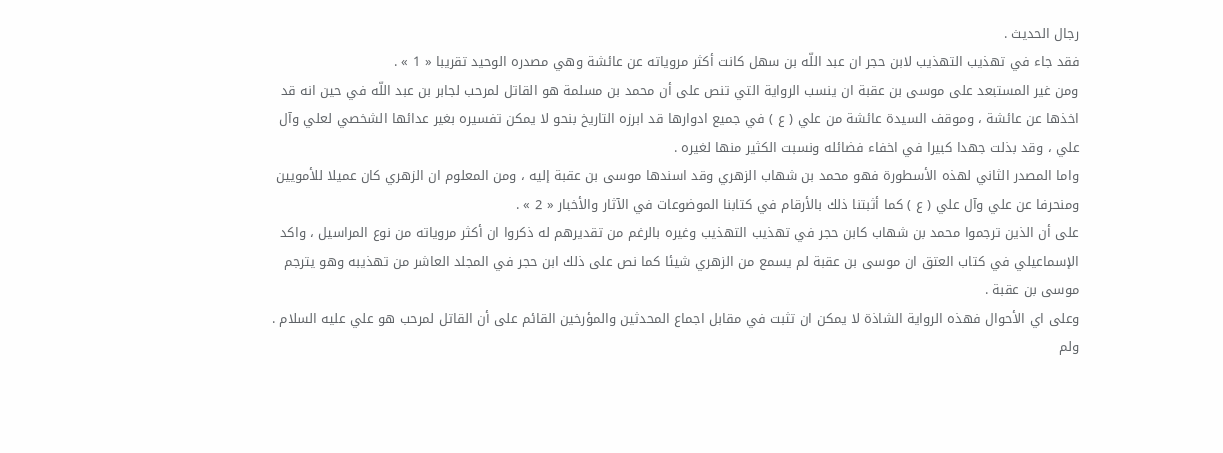رجال الحديث .
فقد جاء في تهذيب التهذيب لابن حجر ان عبد اللّه بن سهل كانت أكثر مروياته عن عائشة وهي مصدره الوحيد تقريبا « 1 » .
ومن غير المستبعد على موسى بن عقبة ان ينسب الرواية التي تنص على أن محمد بن مسلمة هو القاتل لمرحب لجابر بن عبد اللّه في حين انه قد اخذها عن عائشة ، وموقف السيدة عائشة من علي ( ع ) في جميع ادوارها قد ابرزه التاريخ بنحو لا يمكن تفسيره بغير عدائها الشخصي لعلي وآل علي ، وقد بذلت جهدا كبيرا في اخفاء فضائله ونسبت الكثير منها لغيره .
واما المصدر الثاني لهذه الأسطورة فهو محمد بن شهاب الزهري وقد اسندها موسى بن عقبة إليه ، ومن المعلوم ان الزهري كان عميلا للأمويين ومنحرفا عن علي وآل علي ( ع ) كما أثبتنا ذلك بالأرقام في كتابنا الموضوعات في الآثار والأخبار « 2 » .
على أن الذين ترجموا محمد بن شهاب كابن حجر في تهذيب التهذيب وغيره بالرغم من تقديرهم له ذكروا ان أكثر مروياته من نوع المراسيل ، واكد الإسماعيلي في كتاب العتق ان موسى بن عقبة لم يسمع من الزهري شيئا كما نص على ذلك ابن حجر في المجلد العاشر من تهذيبه وهو يترجم موسى بن عقبة .
وعلى اي الأحوال فهذه الرواية الشاذة لا يمكن ان تثبت في مقابل اجماع المحدثين والمؤرخين القائم على أن القاتل لمرحب هو علي عليه السلام .
ولم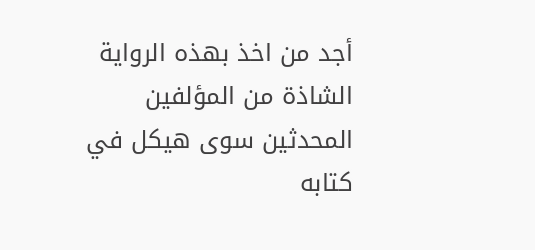أجد من اخذ بهذه الرواية الشاذة من المؤلفين المحدثين سوى هيكل في كتابه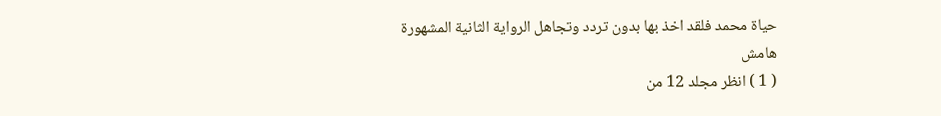حياة محمد فلقد اخذ بها بدون تردد وتجاهل الرواية الثانية المشهورة
هامش
( 1 ) انظر مجلد 12 من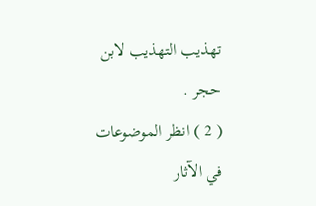تهذيب التهذيب لابن حجر .
( 2 ) انظر الموضوعات في الآثار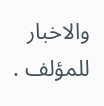والاخبار للمؤلف .